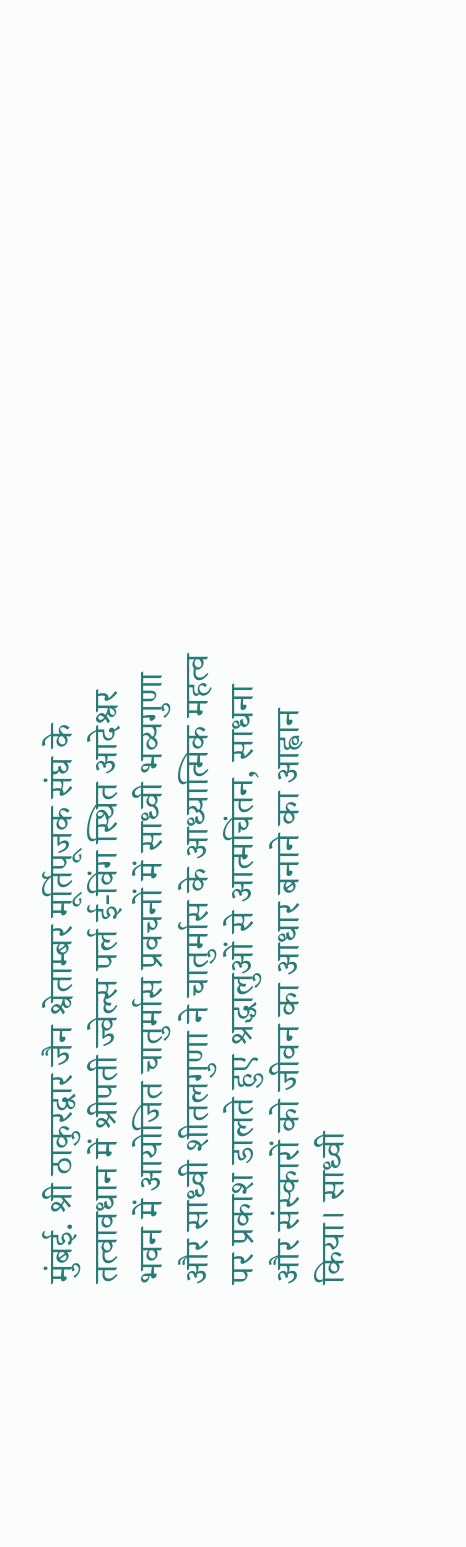मुंबई. श्री ठाकुरद्वार जैन श्वेताम्बर मूर्तिपूजक संघ के तत्वावधान में श्रीपती ज्वेल्स पर्ल ई-विंग स्थित आदेश्वर भवन में आयोजित चातुर्मास प्रवचनों में साध्वी भव्यगुणा और साध्वी शीतलगुणा ने चातुर्मास के आध्यात्मिक महत्व पर प्रकाश डालते हुए श्रद्धालुओं से आत्मचिंतन, साधना और संस्कारों को जीवन का आधार बनाने का आह्वान किया। साध्वी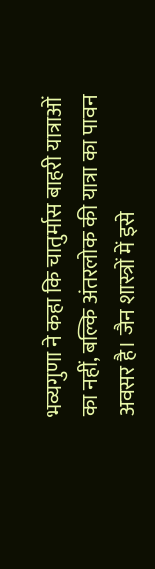भव्यगुणा ने कहा कि चातुर्मास बाहरी यात्राओं का नहीं, बल्कि अंतरलोक की यात्रा का पावन अवसर है। जैन शास्त्रों में इसे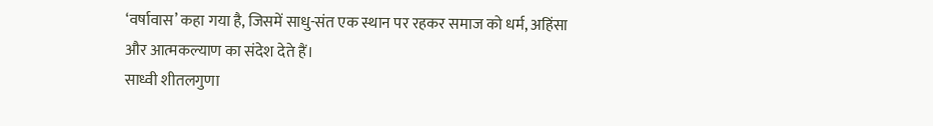‘वर्षावास’ कहा गया है, जिसमें साधु-संत एक स्थान पर रहकर समाज को धर्म, अहिंसा और आत्मकल्याण का संदेश देते हैं।
साध्वी शीतलगुणा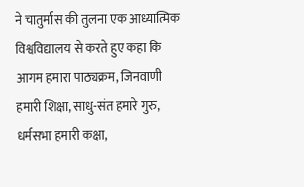ने चातुर्मास की तुलना एक आध्यात्मिक विश्वविद्यालय से करते हुए कहा कि आगम हमारा पाठ्यक्रम, जिनवाणी हमारी शिक्षा, साधु-संत हमारे गुरु, धर्मसभा हमारी कक्षा,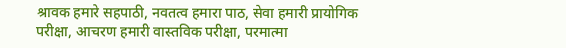श्रावक हमारे सहपाठी, नवतत्व हमारा पाठ, सेवा हमारी प्रायोगिक परीक्षा, आचरण हमारी वास्तविक परीक्षा, परमात्मा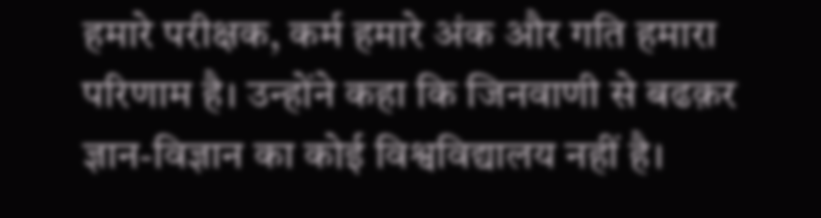हमारे परीक्षक, कर्म हमारे अंक और गति हमारा परिणाम है। उन्होंने कहा कि जिनवाणी से बढक़र ज्ञान-विज्ञान का कोई विश्वविद्यालय नहीं है।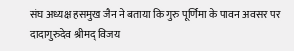संघ अध्यक्ष हसमुख जैन ने बताया कि गुरु पूर्णिमा के पावन अवसर पर दादागुरुदेव श्रीमद् विजय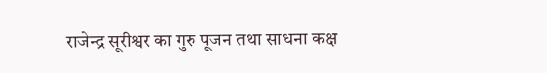राजेन्द्र सूरीश्वर का गुरु पूजन तथा साधना कक्ष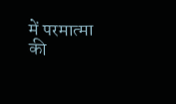में परमात्मा की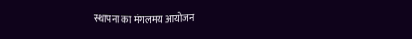स्थापना का मंगलमय आयोजन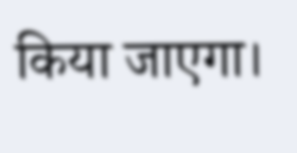किया जाएगा।